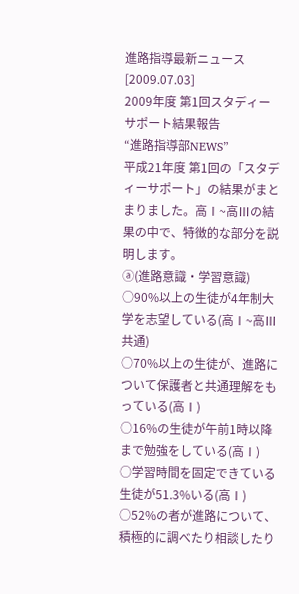進路指導最新ニュース
[2009.07.03]
2009年度 第1回スタディーサポート結果報告
“進路指導部NEWS”
平成21年度 第1回の「スタディーサポート」の結果がまとまりました。高Ⅰ~高Ⅲの結果の中で、特徴的な部分を説明します。
ⓐ(進路意識・学習意識)
○90%以上の生徒が4年制大学を志望している(高Ⅰ~高Ⅲ共通)
○70%以上の生徒が、進路について保護者と共通理解をもっている(高Ⅰ)
○16%の生徒が午前1時以降まで勉強をしている(高Ⅰ)
○学習時間を固定できている生徒が51.3%いる(高Ⅰ)
○52%の者が進路について、積極的に調べたり相談したり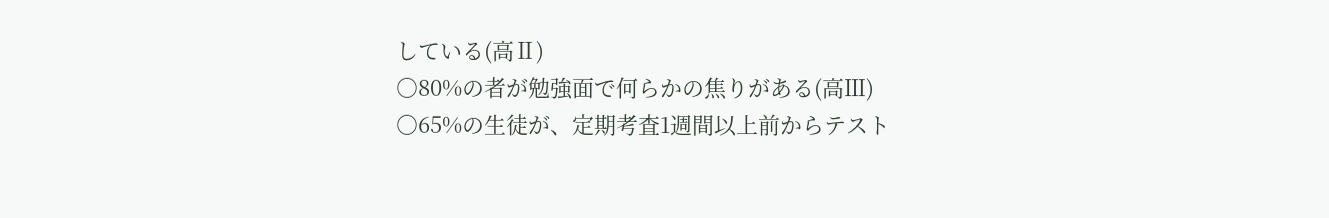している(高Ⅱ)
○80%の者が勉強面で何らかの焦りがある(高Ⅲ)
○65%の生徒が、定期考査1週間以上前からテスト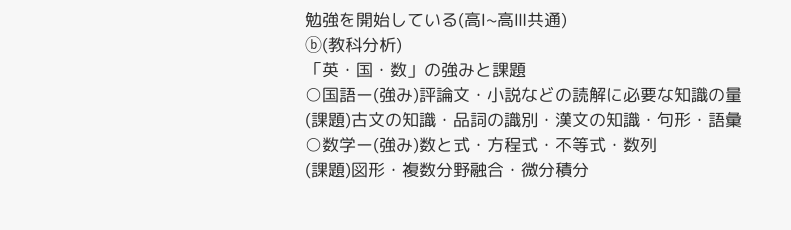勉強を開始している(高Ⅰ~高Ⅲ共通)
ⓑ(教科分析)
「英・国・数」の強みと課題
○国語ー(強み)評論文・小説などの読解に必要な知識の量
(課題)古文の知識・品詞の識別・漢文の知識・句形・語彙
○数学ー(強み)数と式・方程式・不等式・数列
(課題)図形・複数分野融合・微分積分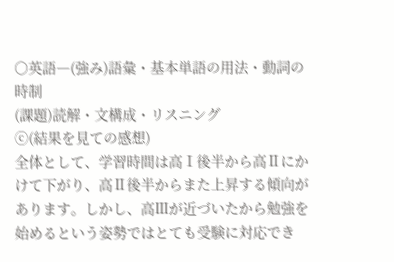○英語―(強み)語彙・基本単語の用法・動詞の時制
(課題)読解・文構成・リスニング
ⓒ(結果を見ての感想)
全体として、学習時間は高Ⅰ後半から高Ⅱにかけて下がり、高Ⅱ後半からまた上昇する傾向があります。しかし、高Ⅲが近づいたから勉強を始めるという姿勢ではとても受験に対応でき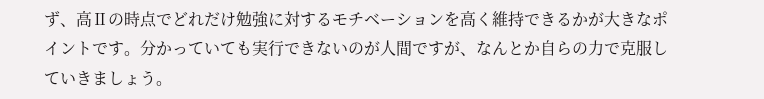ず、高Ⅱの時点でどれだけ勉強に対するモチベーションを高く維持できるかが大きなポイントです。分かっていても実行できないのが人間ですが、なんとか自らの力で克服していきましょう。